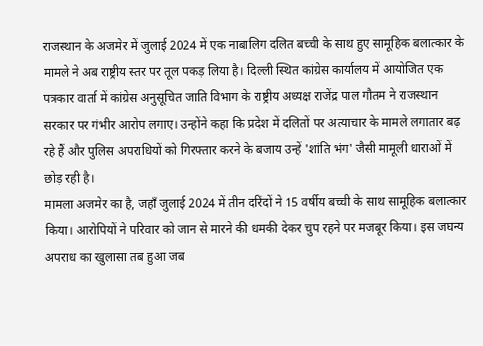राजस्थान के अजमेर में जुलाई 2024 में एक नाबालिग दलित बच्ची के साथ हुए सामूहिक बलात्कार के मामले ने अब राष्ट्रीय स्तर पर तूल पकड़ लिया है। दिल्ली स्थित कांग्रेस कार्यालय में आयोजित एक पत्रकार वार्ता में कांग्रेस अनुसूचित जाति विभाग के राष्ट्रीय अध्यक्ष राजेंद्र पाल गौतम ने राजस्थान सरकार पर गंभीर आरोप लगाए। उन्होंने कहा कि प्रदेश में दलितों पर अत्याचार के मामले लगातार बढ़ रहे हैं और पुलिस अपराधियों को गिरफ्तार करने के बजाय उन्हें 'शांति भंग' जैसी मामूली धाराओं में छोड़ रही है।
मामला अजमेर का है, जहाँ जुलाई 2024 में तीन दरिंदों ने 15 वर्षीय बच्ची के साथ सामूहिक बलात्कार किया। आरोपियों ने परिवार को जान से मारने की धमकी देकर चुप रहने पर मजबूर किया। इस जघन्य अपराध का खुलासा तब हुआ जब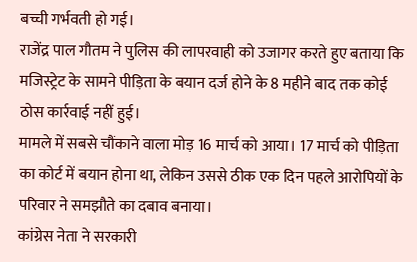बच्ची गर्भवती हो गई।
राजेंद्र पाल गौतम ने पुलिस की लापरवाही को उजागर करते हुए बताया कि मजिस्ट्रेट के सामने पीड़िता के बयान दर्ज होने के 8 महीने बाद तक कोई ठोस कार्रवाई नहीं हुई।
मामले में सबसे चौंकाने वाला मोड़ 16 मार्च को आया। 17 मार्च को पीड़िता का कोर्ट में बयान होना था, लेकिन उससे ठीक एक दिन पहले आरोपियों के परिवार ने समझौते का दबाव बनाया।
कांग्रेस नेता ने सरकारी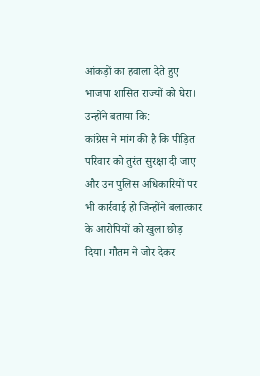आंकड़ों का हवाला देते हुए भाजपा शासित राज्यों को घेरा। उन्होंने बताया कि:
कांग्रेस ने मांग की है कि पीड़ित परिवार को तुरंत सुरक्षा दी जाए और उन पुलिस अधिकारियों पर भी कार्रवाई हो जिन्होंने बलात्कार के आरोपियों को खुला छोड़ दिया। गौतम ने जोर देकर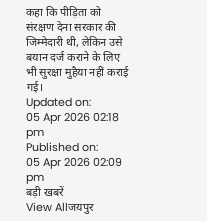कहा कि पीड़िता को संरक्षण देना सरकार की जिम्मेदारी थी, लेकिन उसे बयान दर्ज कराने के लिए भी सुरक्षा मुहैया नहीं कराई गई।
Updated on:
05 Apr 2026 02:18 pm
Published on:
05 Apr 2026 02:09 pm
बड़ी खबरें
View Allजयपुर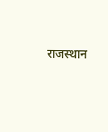राजस्थान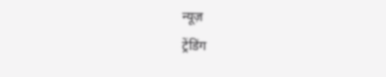न्यूज़
ट्रेंडिंग